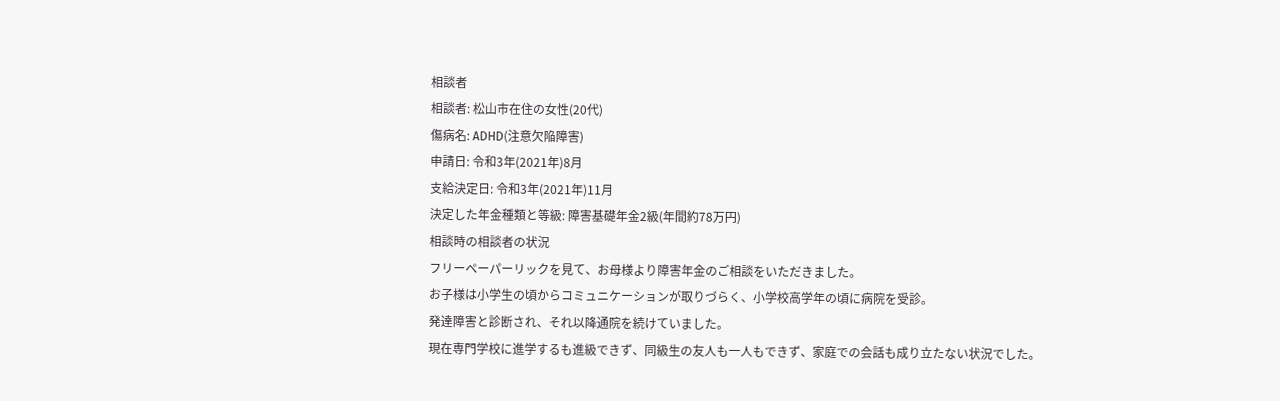相談者
相談者: 松山市在住の女性(20代)
傷病名: ADHD(注意欠陥障害)
申請日: 令和3年(2021年)8月
支給決定日: 令和3年(2021年)11月
決定した年金種類と等級: 障害基礎年金2級(年間約78万円)
相談時の相談者の状況
フリーペーパーリックを見て、お母様より障害年金のご相談をいただきました。
お子様は小学生の頃からコミュニケーションが取りづらく、小学校高学年の頃に病院を受診。
発達障害と診断され、それ以降通院を続けていました。
現在専門学校に進学するも進級できず、同級生の友人も一人もできず、家庭での会話も成り立たない状況でした。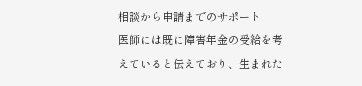相談から申請までのサポート
医師には既に障害年金の受給を考えていると伝えており、生まれた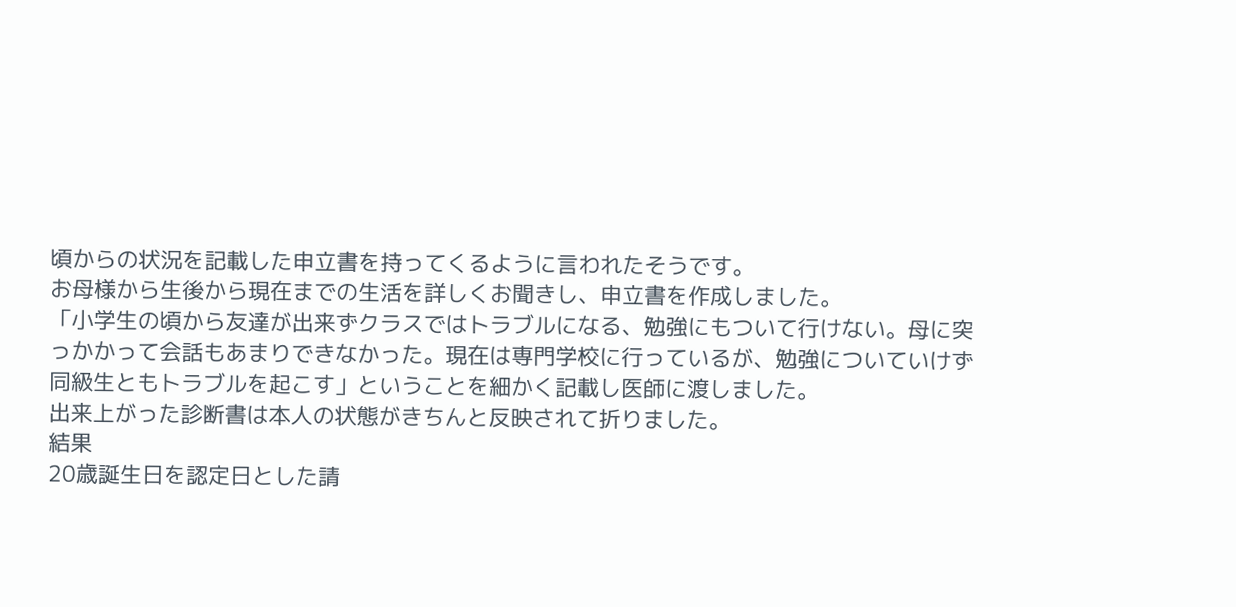頃からの状況を記載した申立書を持ってくるように言われたそうです。
お母様から生後から現在までの生活を詳しくお聞きし、申立書を作成しました。
「小学生の頃から友達が出来ずクラスではトラブルになる、勉強にもついて行けない。母に突っかかって会話もあまりできなかった。現在は専門学校に行っているが、勉強についていけず同級生ともトラブルを起こす」ということを細かく記載し医師に渡しました。
出来上がった診断書は本人の状態がきちんと反映されて折りました。
結果
20歳誕生日を認定日とした請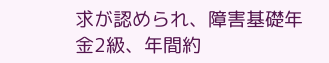求が認められ、障害基礎年金2級、年間約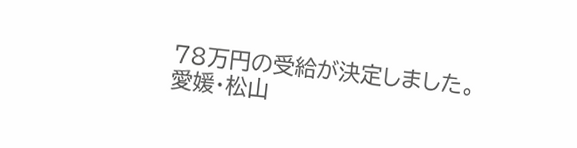78万円の受給が決定しました。
愛媛・松山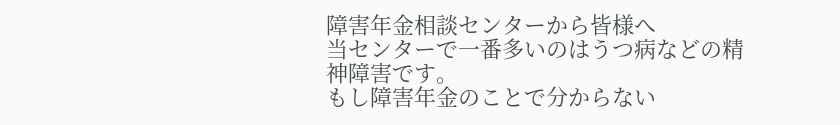障害年金相談センターから皆様へ
当センターで一番多いのはうつ病などの精神障害です。
もし障害年金のことで分からない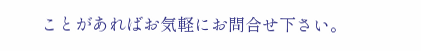ことがあればお気軽にお問合せ下さい。